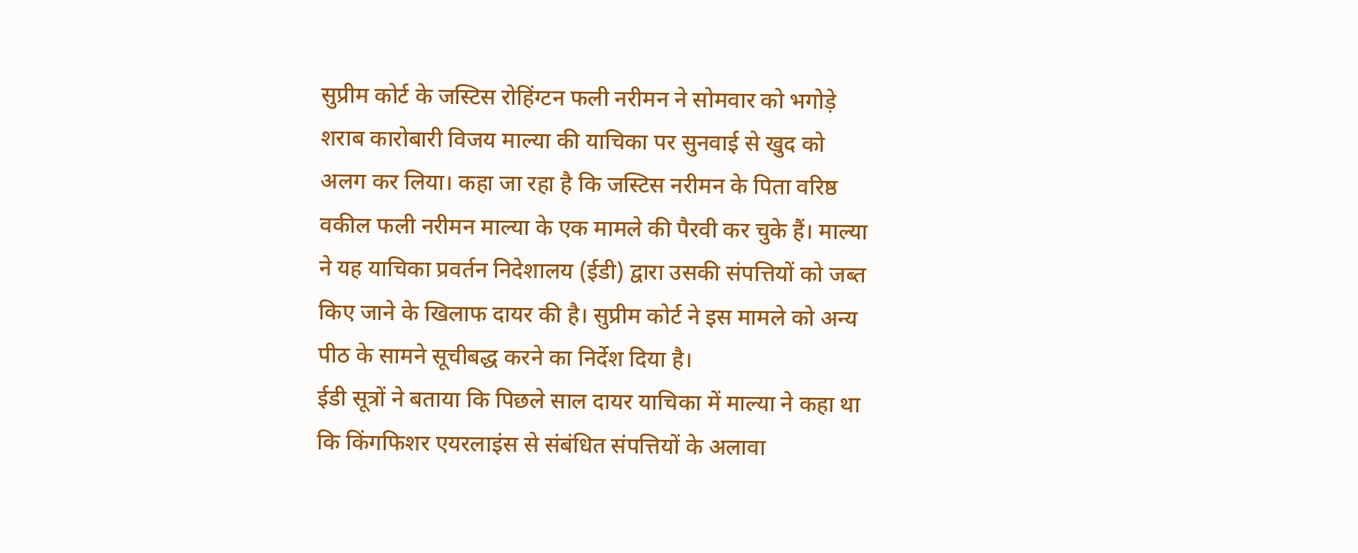सुप्रीम कोर्ट के जस्टिस रोहिंग्टन फली नरीमन ने सोमवार को भगोड़े शराब कारोबारी विजय माल्या की याचिका पर सुनवाई से खुद को अलग कर लिया। कहा जा रहा है कि जस्टिस नरीमन के पिता वरिष्ठ वकील फली नरीमन माल्या के एक मामले की पैरवी कर चुके हैं। माल्या ने यह याचिका प्रवर्तन निदेशालय (ईडी) द्वारा उसकी संपत्तियों को जब्त किए जाने के खिलाफ दायर की है। सुप्रीम कोर्ट ने इस मामले को अन्य पीठ के सामने सूचीबद्ध करने का निर्देश दिया है।
ईडी सूत्रों ने बताया कि पिछले साल दायर याचिका में माल्या ने कहा था कि किंगफिशर एयरलाइंस से संबंधित संपत्तियों के अलावा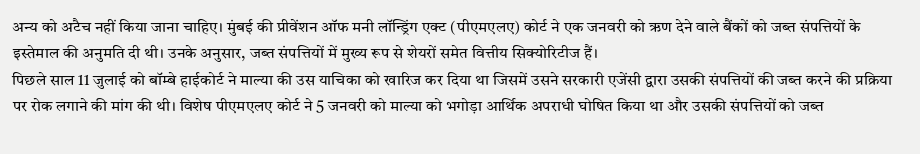अन्य को अटैच नहीं किया जाना चाहिए। मुंबई की प्रीवेंशन ऑफ मनी लॉन्ड्रिंग एक्ट (पीएमएलए) कोर्ट ने एक जनवरी को ऋण देने वाले बैंकों को जब्त संपत्तियों के इस्तेमाल की अनुमति दी थी। उनके अनुसार, जब्त संपत्तियों में मुख्य रूप से शेयरों समेत वित्तीय सिक्योरिटीज हैं।
पिछले साल 11 जुलाई को बॉम्बे हाईकोर्ट ने माल्या की उस याचिका को खारिज कर दिया था जिसमें उसने सरकारी एजेंसी द्वारा उसकी संपत्तियों की जब्त करने की प्रक्रिया पर रोक लगाने की मांग की थी। विशेष पीएमएलए कोर्ट ने 5 जनवरी को माल्या को भगोड़ा आर्थिक अपराधी घोषित किया था और उसकी संपत्तियों को जब्त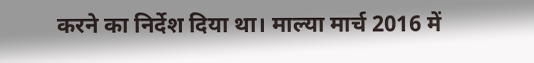करने का निर्देश दिया था। माल्या मार्च 2016 में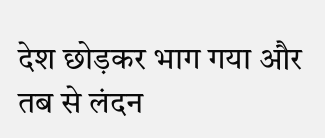देश छोड़कर भाग गया और तब से लंदन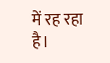में रह रहा है।